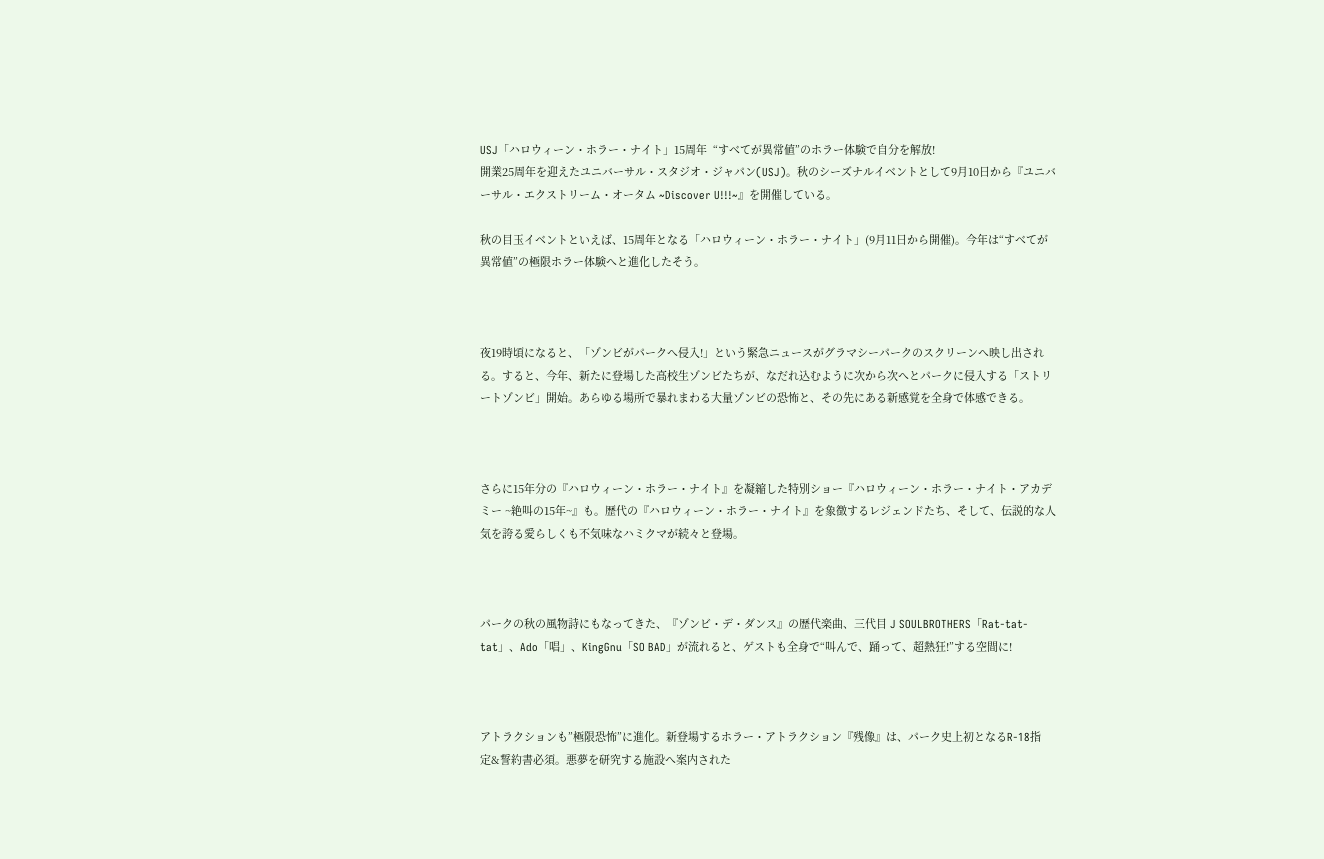USJ「ハロウィーン・ホラー・ナイト」15周年  “すべてが異常値”のホラー体験で自分を解放!
開業25周年を迎えたユニバーサル・スタジオ・ジャパン(USJ)。秋のシーズナルイベントとして9月10日から『ユニバーサル・エクストリーム・オータム ~Discover U!!!~』を開催している。

秋の目玉イベントといえば、15周年となる「ハロウィーン・ホラー・ナイト」(9月11日から開催)。今年は“すべてが異常値”の極限ホラー体験へと進化したそう。



夜19時頃になると、「ゾンビがパークへ侵入!」という緊急ニュースがグラマシーパークのスクリーンへ映し出される。すると、今年、新たに登場した高校生ゾンビたちが、なだれ込むように次から次へとパークに侵入する「ストリートゾンビ」開始。あらゆる場所で暴れまわる大量ゾンビの恐怖と、その先にある新感覚を全身で体感できる。



さらに15年分の『ハロウィーン・ホラー・ナイト』を凝縮した特別ショー『ハロウィーン・ホラー・ナイト・アカデミー ~絶叫の15年~』も。歴代の『ハロウィーン・ホラー・ナイト』を象徴するレジェンドたち、そして、伝説的な人気を誇る愛らしくも不気味なハミクマが続々と登場。



パークの秋の風物詩にもなってきた、『ゾンビ・デ・ダンス』の歴代楽曲、三代目 J SOULBROTHERS「Rat-tat-tat」、Ado「唱」、KingGnu「SO BAD」が流れると、ゲストも全身で“叫んで、踊って、超熱狂!”する空間に!



アトラクションも”極限恐怖”に進化。新登場するホラー・アトラクション『残像』は、パーク史上初となるR-18指定&誓約書必須。悪夢を研究する施設へ案内された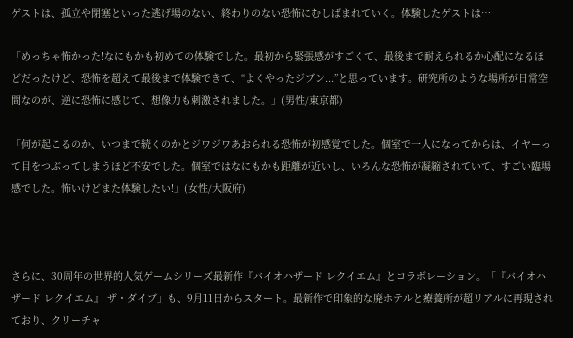ゲストは、孤立や閉塞といった逃げ場のない、終わりのない恐怖にむしばまれていく。体験したゲストは…

「めっちゃ怖かった!なにもかも初めての体験でした。最初から緊張感がすごくて、最後まで耐えられるか心配になるほどだったけど、恐怖を超えて最後まで体験できて、“よくやったジブン...”と思っています。研究所のような場所が日常空間なのが、逆に恐怖に感じて、想像力も刺激されました。」(男性/東京都)

「何が起こるのか、いつまで続くのかとジワジワあおられる恐怖が初感覚でした。個室で一人になってからは、イヤーって目をつぶってしまうほど不安でした。個室ではなにもかも距離が近いし、いろんな恐怖が凝縮されていて、すごい臨場感でした。怖いけどまた体験したい!」(女性/大阪府)



さらに、30周年の世界的人気ゲームシリーズ最新作『バイオハザード レクイエム』とコラボレーション。「『バイオハザード レクイエム』 ザ・ダイブ」も、9月11日からスタート。最新作で印象的な廃ホテルと療養所が超リアルに再現されており、クリーチャ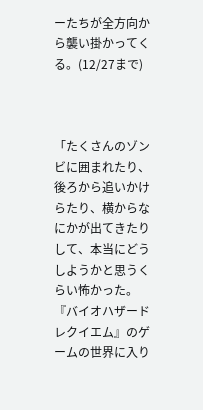ーたちが全方向から襲い掛かってくる。(12/27まで)



「たくさんのゾンビに囲まれたり、後ろから追いかけらたり、横からなにかが出てきたりして、本当にどうしようかと思うくらい怖かった。『バイオハザード レクイエム』のゲームの世界に入り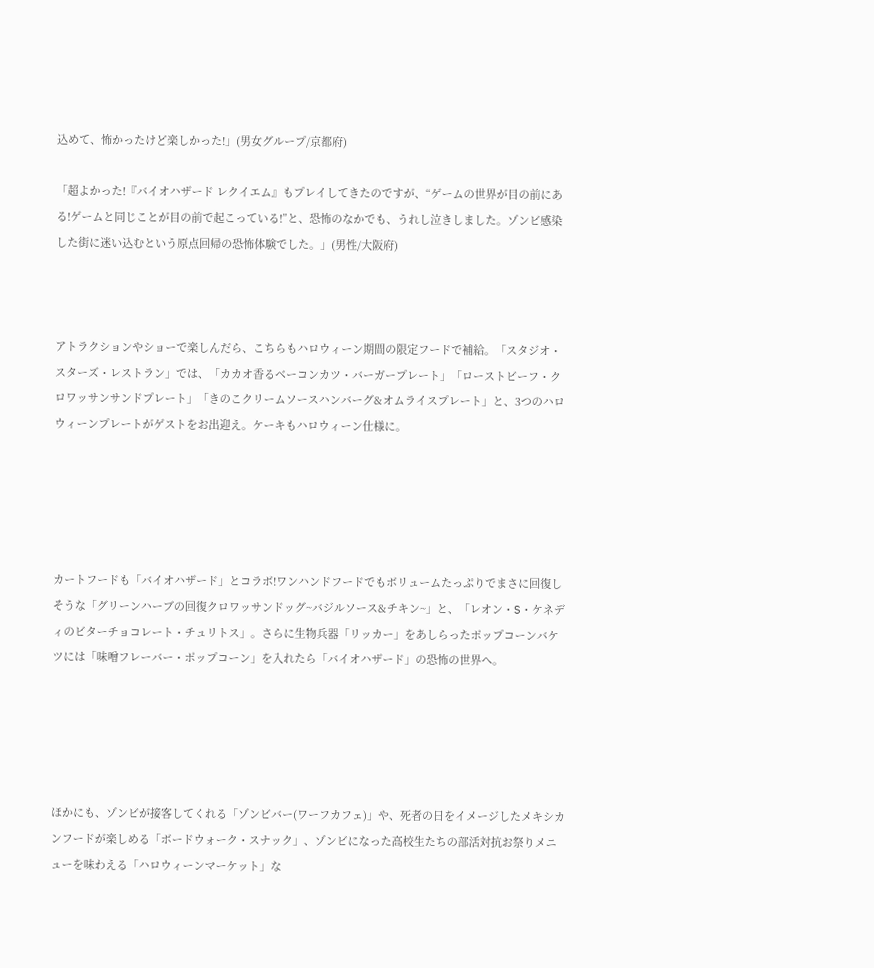込めて、怖かったけど楽しかった!」(男女グループ/京都府)

「超よかった!『バイオハザード レクイエム』もプレイしてきたのですが、“ゲームの世界が目の前にある!ゲームと同じことが目の前で起こっている!”と、恐怖のなかでも、うれし泣きしました。ゾンビ感染した街に迷い込むという原点回帰の恐怖体験でした。」(男性/大阪府)



アトラクションやショーで楽しんだら、こちらもハロウィーン期間の限定フードで補給。「スタジオ・スターズ・レストラン」では、「カカオ香るベーコンカツ・バーガープレート」「ローストビーフ・クロワッサンサンドプレート」「きのこクリームソースハンバーグ&オムライスプレート」と、3つのハロウィーンプレートがゲストをお出迎え。ケーキもハロウィーン仕様に。





カートフードも「バイオハザード」とコラボ!ワンハンドフードでもボリュームたっぷりでまさに回復しそうな「グリーンハーブの回復クロワッサンドッグ~バジルソース&チキン~」と、「レオン・S・ケネディのビターチョコレート・チュリトス」。さらに生物兵器「リッカー」をあしらったポップコーンバケツには「味噌フレーバー・ポップコーン」を入れたら「バイオハザード」の恐怖の世界へ。





ほかにも、ゾンビが接客してくれる「ゾンビバー(ワーフカフェ)」や、死者の日をイメージしたメキシカンフードが楽しめる「ボードウォーク・スナック」、ゾンビになった高校生たちの部活対抗お祭りメニューを味わえる「ハロウィーンマーケット」な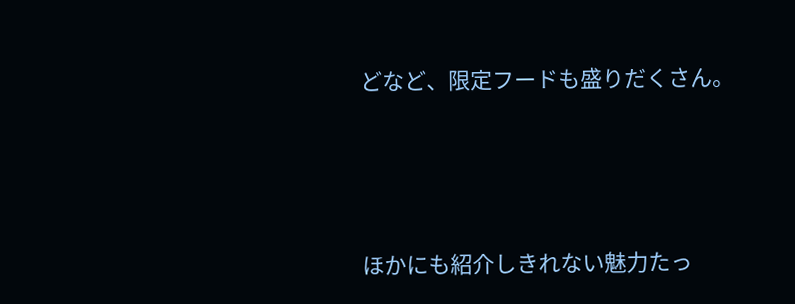どなど、限定フードも盛りだくさん。





ほかにも紹介しきれない魅力たっ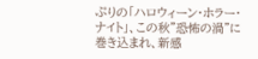ぷりの「ハロウィーン・ホラー・ナイト」、この秋”恐怖の渦”に巻き込まれ、新感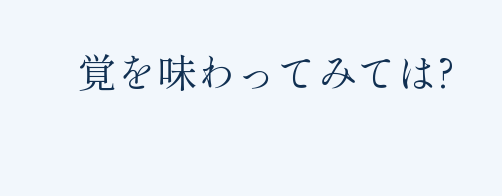覚を味わってみては?